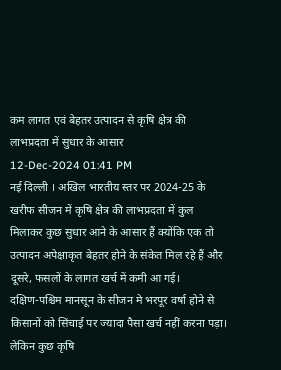कम लागत एवं बेहतर उत्पादन से कृषि क्षेत्र की लाभप्रदता में सुधार के आसार
12-Dec-2024 01:41 PM
नई दिल्ली । अखिल भारतीय स्तर पर 2024-25 के खरीफ सीजन में कृषि क्षेत्र की लाभप्रदता में कुल मिलाकर कुछ सुधार आने के आसार हैं क्योंकि एक तो उत्पादन अपेक्षाकृत बेहतर होने के संकेत मिल रहे हैं और दूसरे, फसलों के लागत खर्च में कमी आ गई।
दक्षिण-पश्चिम मानसून के सीजन मे भरपूर वर्षा होने से किसानों को सिंचाई पर ज्यादा पैसा खर्च नहीं करना पड़ा। लेकिन कुछ कृषि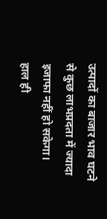उत्पादों का बाजार भाव घटने से कुछ लाभप्रदता में ज्यादा इजाफा नहीं हो सकेगा।
हाल ही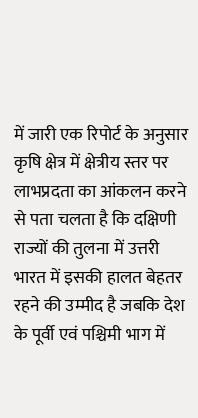में जारी एक रिपोर्ट के अनुसार कृषि क्षेत्र में क्षेत्रीय स्तर पर लाभप्रदता का आंकलन करने से पता चलता है कि दक्षिणी राज्यों की तुलना में उत्तरी भारत में इसकी हालत बेहतर रहने की उम्मीद है जबकि देश के पूर्वी एवं पश्चिमी भाग में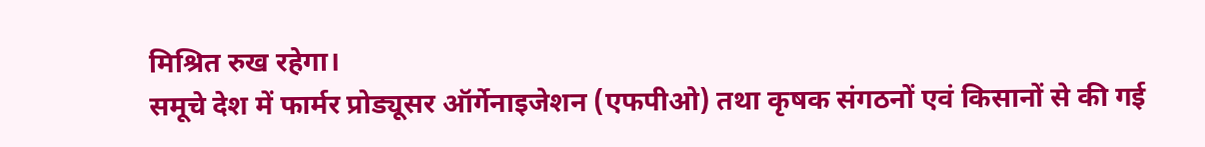मिश्रित रुख रहेगा।
समूचे देश में फार्मर प्रोड्यूसर ऑर्गेनाइजेशन (एफपीओ) तथा कृषक संगठनों एवं किसानों से की गई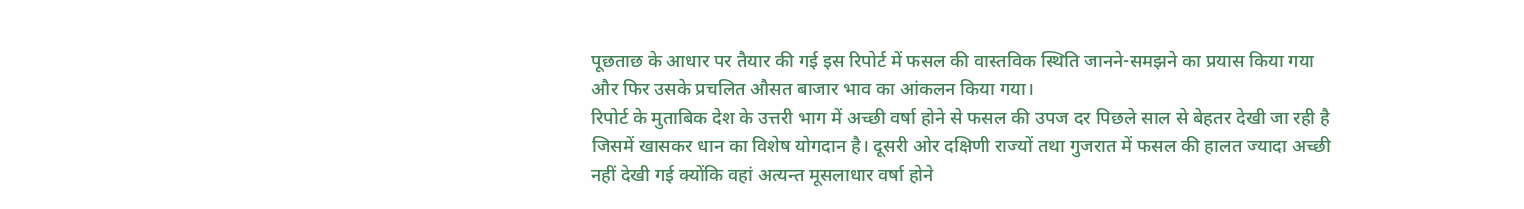पूछताछ के आधार पर तैयार की गई इस रिपोर्ट में फसल की वास्तविक स्थिति जानने-समझने का प्रयास किया गया और फिर उसके प्रचलित औसत बाजार भाव का आंकलन किया गया।
रिपोर्ट के मुताबिक देश के उत्तरी भाग में अच्छी वर्षा होने से फसल की उपज दर पिछले साल से बेहतर देखी जा रही है जिसमें खासकर धान का विशेष योगदान है। दूसरी ओर दक्षिणी राज्यों तथा गुजरात में फसल की हालत ज्यादा अच्छी नहीं देखी गई क्योंकि वहां अत्यन्त मूसलाधार वर्षा होने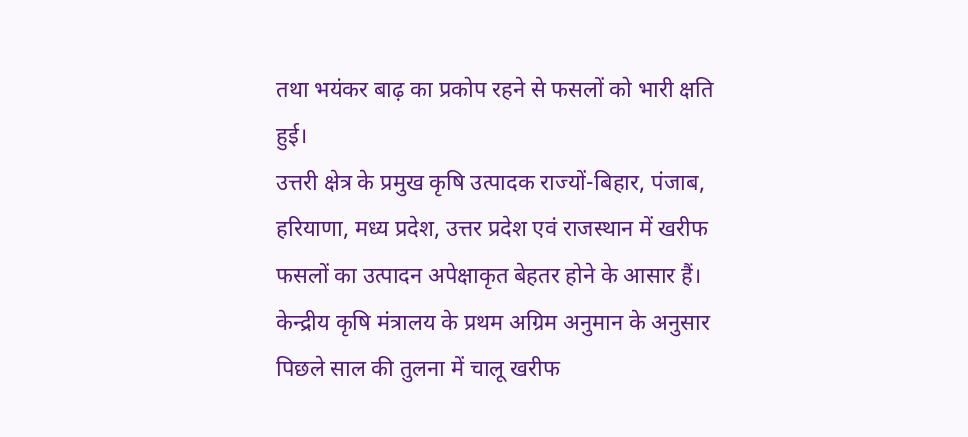तथा भयंकर बाढ़ का प्रकोप रहने से फसलों को भारी क्षति हुई।
उत्तरी क्षेत्र के प्रमुख कृषि उत्पादक राज्यों-बिहार, पंजाब, हरियाणा, मध्य प्रदेश, उत्तर प्रदेश एवं राजस्थान में खरीफ फसलों का उत्पादन अपेक्षाकृत बेहतर होने के आसार हैं।
केन्द्रीय कृषि मंत्रालय के प्रथम अग्रिम अनुमान के अनुसार पिछले साल की तुलना में चालू खरीफ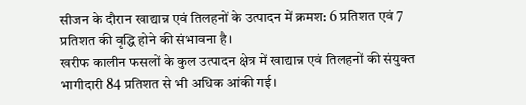सीजन के दौरान खाद्यान्न एवं तिलहनों के उत्पादन में क्रमश: 6 प्रतिशत एवं 7 प्रतिशत की वृद्धि होने की संभावना है।
खरीफ कालीन फसलों के कुल उत्पादन क्षेत्र में खाद्यान्न एवं तिलहनों की संयुक्त भागीदारी 84 प्रतिशत से भी अधिक आंकी गई।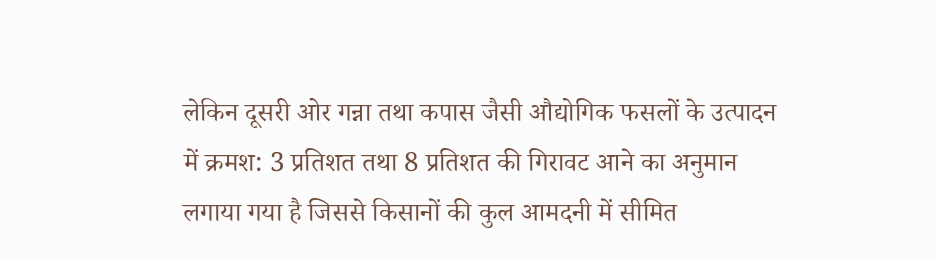लेकिन दूसरी ओर गन्ना तथा कपास जैसी औद्योगिक फसलों के उत्पादन में क्रमश: 3 प्रतिशत तथा 8 प्रतिशत की गिरावट आने का अनुमान लगाया गया है जिससे किसानों की कुल आमदनी में सीमित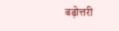बढ़ोत्तरी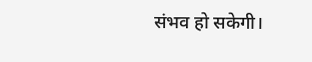संभव हो सकेगी।